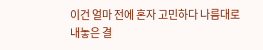이건 얼마 전에 혼자 고민하다 나름대로 내놓은 결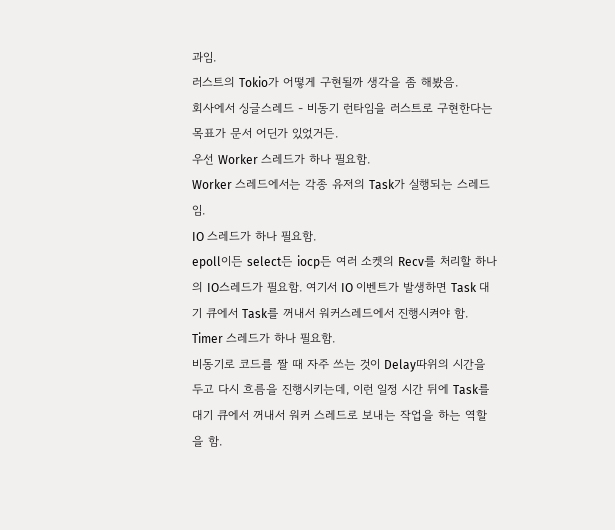과임.
러스트의 Tokio가 어떻게 구현될까 생각을 좀 해봤음.
회사에서 싱글스레드 - 비동기 런타임을 러스트로 구현한다는 목표가 문서 어딘가 있었거든.
우선 Worker 스레드가 하나 필요함.
Worker 스레드에서는 각종 유저의 Task가 실행되는 스레드임.
IO 스레드가 하나 필요함.
epoll이든 select든 iocp든 여러 소켓의 Recv를 처리할 하나의 IO스레드가 필요함. 여기서 IO 이벤트가 발생하면 Task 대기 큐에서 Task를 꺼내서 워커스레드에서 진행시켜야 함.
Timer 스레드가 하나 필요함.
비동기로 코드를 짤 때 자주 쓰는 것이 Delay따위의 시간을 두고 다시 흐름을 진행시키는데, 이런 일정 시간 뒤에 Task를 대기 큐에서 꺼내서 워커 스레드로 보내는 작업을 하는 역할을 함.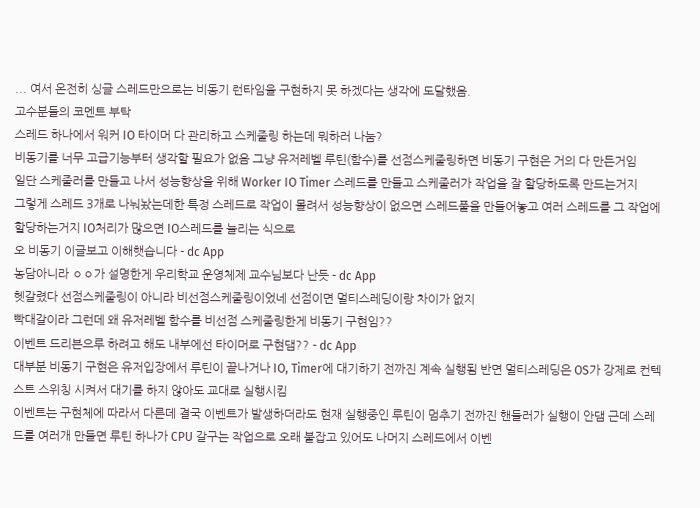... 여서 온전히 싱글 스레드만으로는 비동기 런타임을 구현하지 못 하겠다는 생각에 도달했음.
고수분들의 코멘트 부탁
스레드 하나에서 워커 IO 타이머 다 관리하고 스케줄링 하는데 뭐하러 나눔?
비동기를 너무 고급기능부터 생각할 필요가 없음 그냥 유저레벨 루틴(함수)를 선점스케줄링하면 비동기 구현은 거의 다 만든거임
일단 스케줄러를 만들고 나서 성능향상을 위해 Worker IO Timer 스레드를 만들고 스케줄러가 작업을 잘 할당하도록 만드는거지
그렇게 스레드 3개로 나눠놨는데한 특정 스레드로 작업이 몰려서 성능향상이 없으면 스레드풀을 만들어놓고 여러 스레드를 그 작업에 할당하는거지 IO처리가 많으면 IO스레드를 늘리는 식으로
오 비동기 이글보고 이해햇습니다 - dc App
농담아니라 ㅇㅇ가 설명한게 우리학교 운영체제 교수님보다 난듯 - dc App
헷갈렸다 선점스케줄링이 아니라 비선점스케줄링이었네 선점이면 멀티스레딩이랑 차이가 없지
빡대갈이라 그런데 왜 유저레벨 함수를 비선점 스케줄링한게 비동기 구현임??
이벤트 드리븐으루 하려고 해도 내부에선 타이머로 구현댐?? - dc App
대부분 비동기 구현은 유저입장에서 루틴이 끝나거나 IO, Timer에 대기하기 전까진 계속 실행됨 반면 멀티스레딩은 OS가 강제로 컨텍스트 스위칭 시켜서 대기를 하지 않아도 교대로 실행시킴
이벤트는 구현체에 따라서 다른데 결국 이벤트가 발생하더라도 현재 실행중인 루틴이 멈추기 전까진 핸들러가 실행이 안댐 근데 스레드를 여러개 만들면 루틴 하나가 CPU 갈구는 작업으로 오래 붙잡고 있어도 나머지 스레드에서 이벤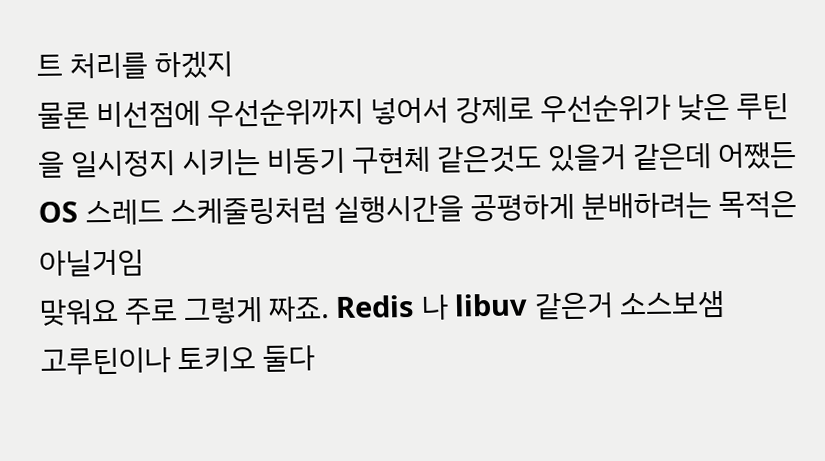트 처리를 하겠지
물론 비선점에 우선순위까지 넣어서 강제로 우선순위가 낮은 루틴을 일시정지 시키는 비동기 구현체 같은것도 있을거 같은데 어쨌든 OS 스레드 스케줄링처럼 실행시간을 공평하게 분배하려는 목적은 아닐거임
맞워요 주로 그렇게 짜죠. Redis 나 libuv 같은거 소스보샘
고루틴이나 토키오 둘다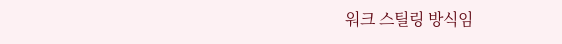워크 스틸링 방식임